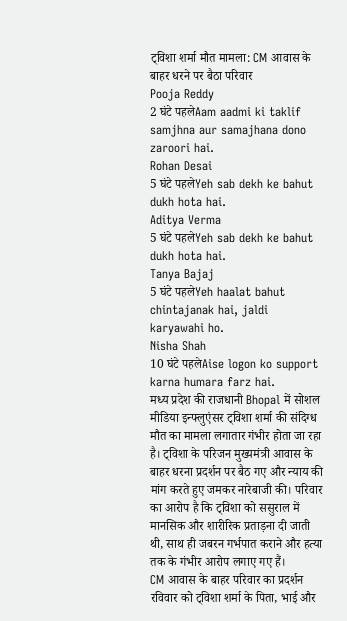ट्विशा शर्मा मौत मामला: CM आवास के बाहर धरने पर बैठा परिवार
Pooja Reddy
2 घंटे पहलेAam aadmi ki taklif samjhna aur samajhana dono zaroori hai.
Rohan Desai
5 घंटे पहलेYeh sab dekh ke bahut dukh hota hai.
Aditya Verma
5 घंटे पहलेYeh sab dekh ke bahut dukh hota hai.
Tanya Bajaj
5 घंटे पहलेYeh haalat bahut chintajanak hai, jaldi karyawahi ho.
Nisha Shah
10 घंटे पहलेAise logon ko support karna humara farz hai.
मध्य प्रदेश की राजधानी Bhopal में सोशल मीडिया इन्फ्लुएंसर ट्विशा शर्मा की संदिग्ध मौत का मामला लगातार गंभीर होता जा रहा है। ट्विशा के परिजन मुख्यमंत्री आवास के बाहर धरना प्रदर्शन पर बैठ गए और न्याय की मांग करते हुए जमकर नारेबाजी की। परिवार का आरोप है कि ट्विशा को ससुराल में मानसिक और शारीरिक प्रताड़ना दी जाती थी, साथ ही जबरन गर्भपात कराने और हत्या तक के गंभीर आरोप लगाए गए हैं।
CM आवास के बाहर परिवार का प्रदर्शन
रविवार को ट्विशा शर्मा के पिता, भाई और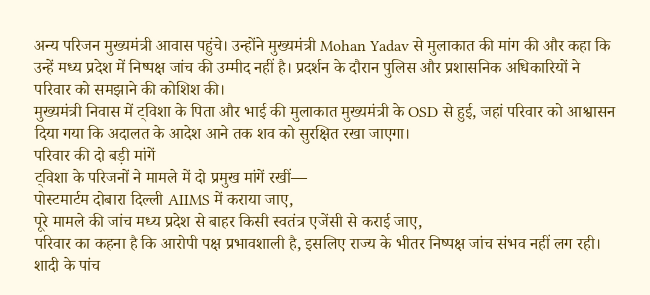अन्य परिजन मुख्यमंत्री आवास पहुंचे। उन्होंने मुख्यमंत्री Mohan Yadav से मुलाकात की मांग की और कहा कि उन्हें मध्य प्रदेश में निष्पक्ष जांच की उम्मीद नहीं है। प्रदर्शन के दौरान पुलिस और प्रशासनिक अधिकारियों ने परिवार को समझाने की कोशिश की।
मुख्यमंत्री निवास में ट्विशा के पिता और भाई की मुलाकात मुख्यमंत्री के OSD से हुई, जहां परिवार को आश्वासन दिया गया कि अदालत के आदेश आने तक शव को सुरक्षित रखा जाएगा।
परिवार की दो बड़ी मांगें
ट्विशा के परिजनों ने मामले में दो प्रमुख मांगें रखीं—
पोस्टमार्टम दोबारा दिल्ली AIIMS में कराया जाए,
पूरे मामले की जांच मध्य प्रदेश से बाहर किसी स्वतंत्र एजेंसी से कराई जाए,
परिवार का कहना है कि आरोपी पक्ष प्रभावशाली है, इसलिए राज्य के भीतर निष्पक्ष जांच संभव नहीं लग रही।
शादी के पांच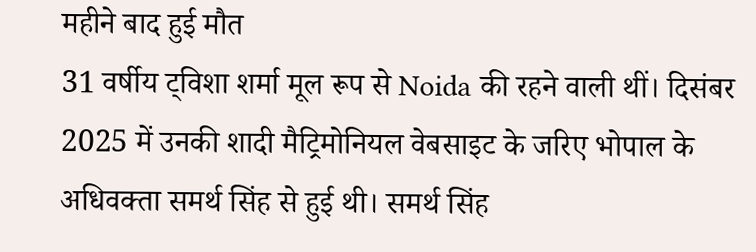महीने बाद हुई मौत
31 वर्षीय ट्विशा शर्मा मूल रूप से Noida की रहने वाली थीं। दिसंबर 2025 में उनकी शादी मैट्रिमोनियल वेबसाइट के जरिए भोपाल के अधिवक्ता समर्थ सिंह से हुई थी। समर्थ सिंह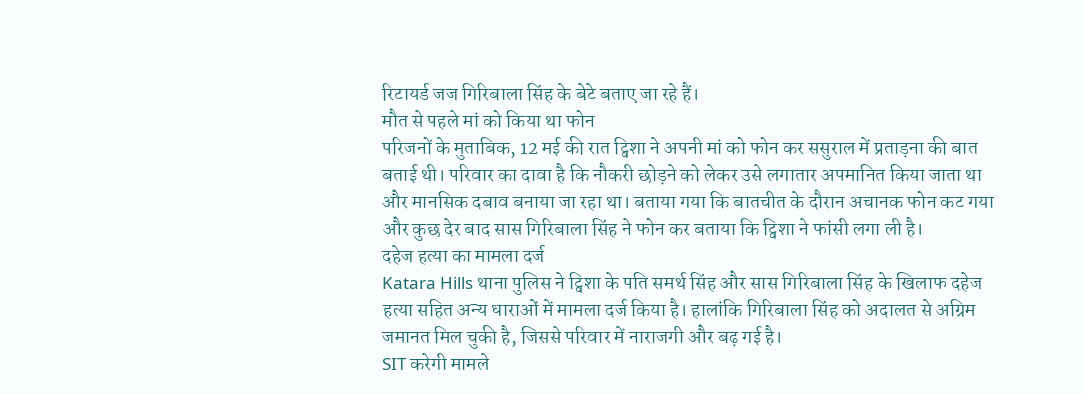रिटायर्ड जज गिरिबाला सिंह के बेटे बताए जा रहे हैं।
मौत से पहले मां को किया था फोन
परिजनों के मुताबिक, 12 मई की रात ट्विशा ने अपनी मां को फोन कर ससुराल में प्रताड़ना की बात बताई थी। परिवार का दावा है कि नौकरी छोड़ने को लेकर उसे लगातार अपमानित किया जाता था और मानसिक दबाव बनाया जा रहा था। बताया गया कि बातचीत के दौरान अचानक फोन कट गया और कुछ देर बाद सास गिरिबाला सिंह ने फोन कर बताया कि ट्विशा ने फांसी लगा ली है।
दहेज हत्या का मामला दर्ज
Katara Hills थाना पुलिस ने ट्विशा के पति समर्थ सिंह और सास गिरिबाला सिंह के खिलाफ दहेज हत्या सहित अन्य धाराओं में मामला दर्ज किया है। हालांकि गिरिबाला सिंह को अदालत से अग्रिम जमानत मिल चुकी है, जिससे परिवार में नाराजगी और बढ़ गई है।
SIT करेगी मामले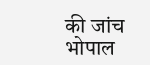की जांच
भोपाल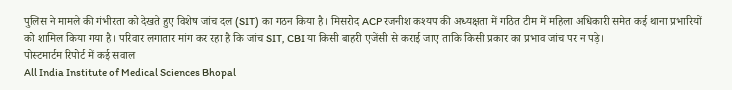पुलिस ने मामले की गंभीरता को देखते हुए विशेष जांच दल (SIT) का गठन किया है। मिसरोद ACP रजनीश कश्यप की अध्यक्षता में गठित टीम में महिला अधिकारी समेत कई थाना प्रभारियों को शामिल किया गया है। परिवार लगातार मांग कर रहा है कि जांच SIT, CBI या किसी बाहरी एजेंसी से कराई जाए ताकि किसी प्रकार का प्रभाव जांच पर न पड़े।
पोस्टमार्टम रिपोर्ट में कई सवाल
All India Institute of Medical Sciences Bhopal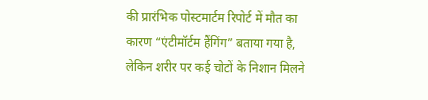की प्रारंभिक पोस्टमार्टम रिपोर्ट में मौत का कारण “एंटीमॉर्टम हैंगिंग” बताया गया है, लेकिन शरीर पर कई चोटों के निशान मिलने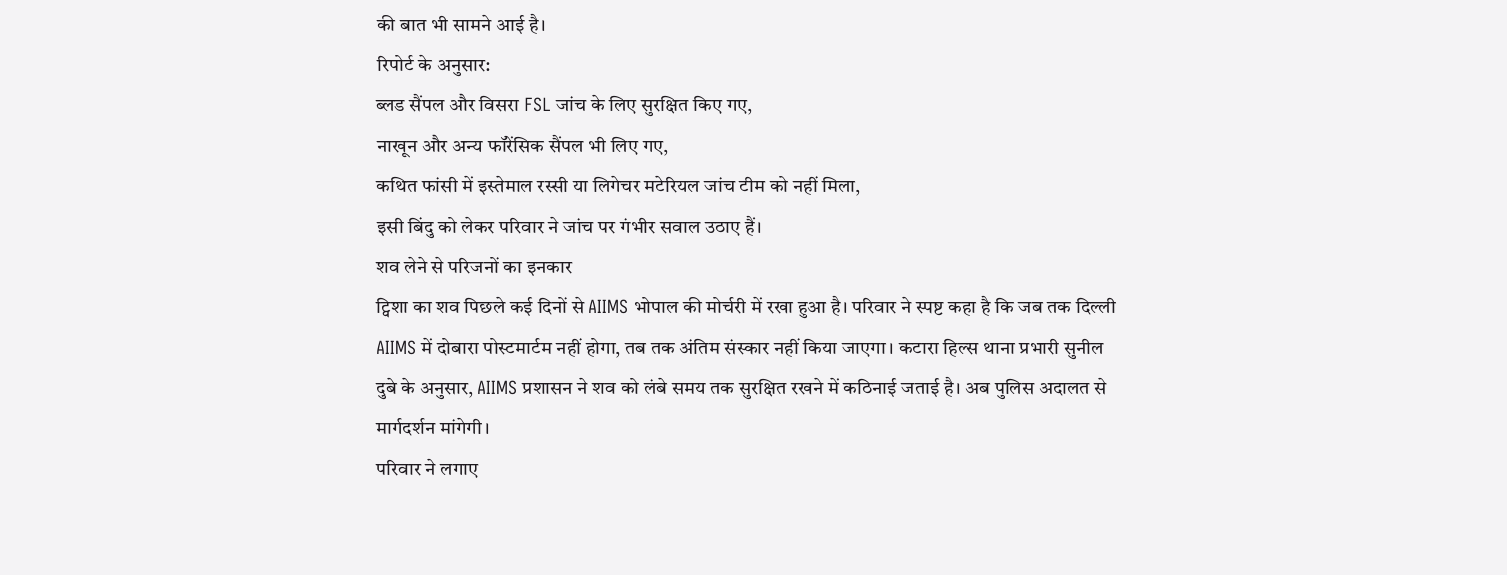की बात भी सामने आई है।
रिपोर्ट के अनुसार:
ब्लड सैंपल और विसरा FSL जांच के लिए सुरक्षित किए गए,
नाखून और अन्य फॉरेंसिक सैंपल भी लिए गए,
कथित फांसी में इस्तेमाल रस्सी या लिगेचर मटेरियल जांच टीम को नहीं मिला,
इसी बिंदु को लेकर परिवार ने जांच पर गंभीर सवाल उठाए हैं।
शव लेने से परिजनों का इनकार
ट्विशा का शव पिछले कई दिनों से AIIMS भोपाल की मोर्चरी में रखा हुआ है। परिवार ने स्पष्ट कहा है कि जब तक दिल्ली AIIMS में दोबारा पोस्टमार्टम नहीं होगा, तब तक अंतिम संस्कार नहीं किया जाएगा। कटारा हिल्स थाना प्रभारी सुनील दुबे के अनुसार, AIIMS प्रशासन ने शव को लंबे समय तक सुरक्षित रखने में कठिनाई जताई है। अब पुलिस अदालत से मार्गदर्शन मांगेगी।
परिवार ने लगाए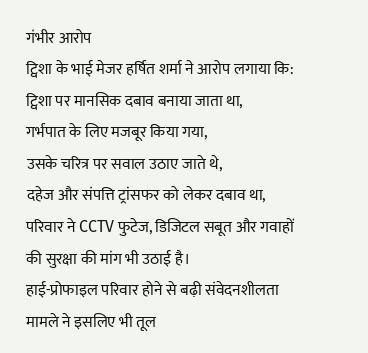गंभीर आरोप
ट्विशा के भाई मेजर हर्षित शर्मा ने आरोप लगाया कि:
ट्विशा पर मानसिक दबाव बनाया जाता था,
गर्भपात के लिए मजबूर किया गया,
उसके चरित्र पर सवाल उठाए जाते थे,
दहेज और संपत्ति ट्रांसफर को लेकर दबाव था,
परिवार ने CCTV फुटेज, डिजिटल सबूत और गवाहों की सुरक्षा की मांग भी उठाई है।
हाई-प्रोफाइल परिवार होने से बढ़ी संवेदनशीलता
मामले ने इसलिए भी तूल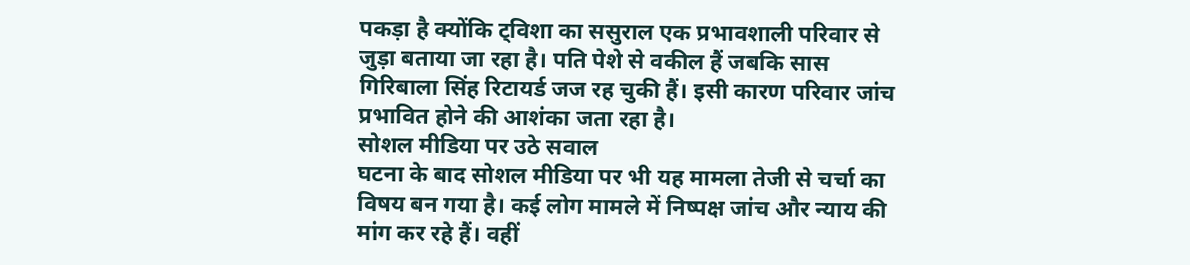पकड़ा है क्योंकि ट्विशा का ससुराल एक प्रभावशाली परिवार से जुड़ा बताया जा रहा है। पति पेशे से वकील हैं जबकि सास गिरिबाला सिंह रिटायर्ड जज रह चुकी हैं। इसी कारण परिवार जांच प्रभावित होने की आशंका जता रहा है।
सोशल मीडिया पर उठे सवाल
घटना के बाद सोशल मीडिया पर भी यह मामला तेजी से चर्चा का विषय बन गया है। कई लोग मामले में निष्पक्ष जांच और न्याय की मांग कर रहे हैं। वहीं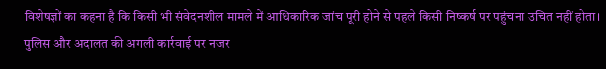विशेषज्ञों का कहना है कि किसी भी संवेदनशील मामले में आधिकारिक जांच पूरी होने से पहले किसी निष्कर्ष पर पहुंचना उचित नहीं होता।
पुलिस और अदालत की अगली कार्रवाई पर नजर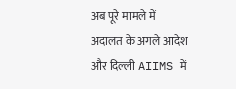अब पूरे मामले में अदालत के अगले आदेश और दिल्ली AIIMS में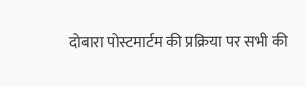दोबारा पोस्टमार्टम की प्रक्रिया पर सभी की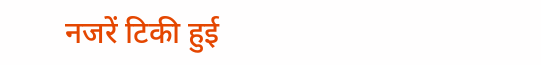नजरें टिकी हुई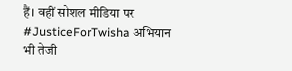हैं। वहीं सोशल मीडिया पर #JusticeForTwisha अभियान भी तेजी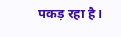पकड़ रहा है।